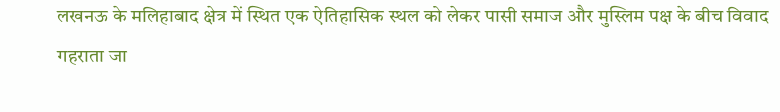लखनऊ के मलिहाबाद क्षेत्र में स्थित एक ऐतिहासिक स्थल को लेकर पासी समाज और मुस्लिम पक्ष के बीच विवाद गहराता जा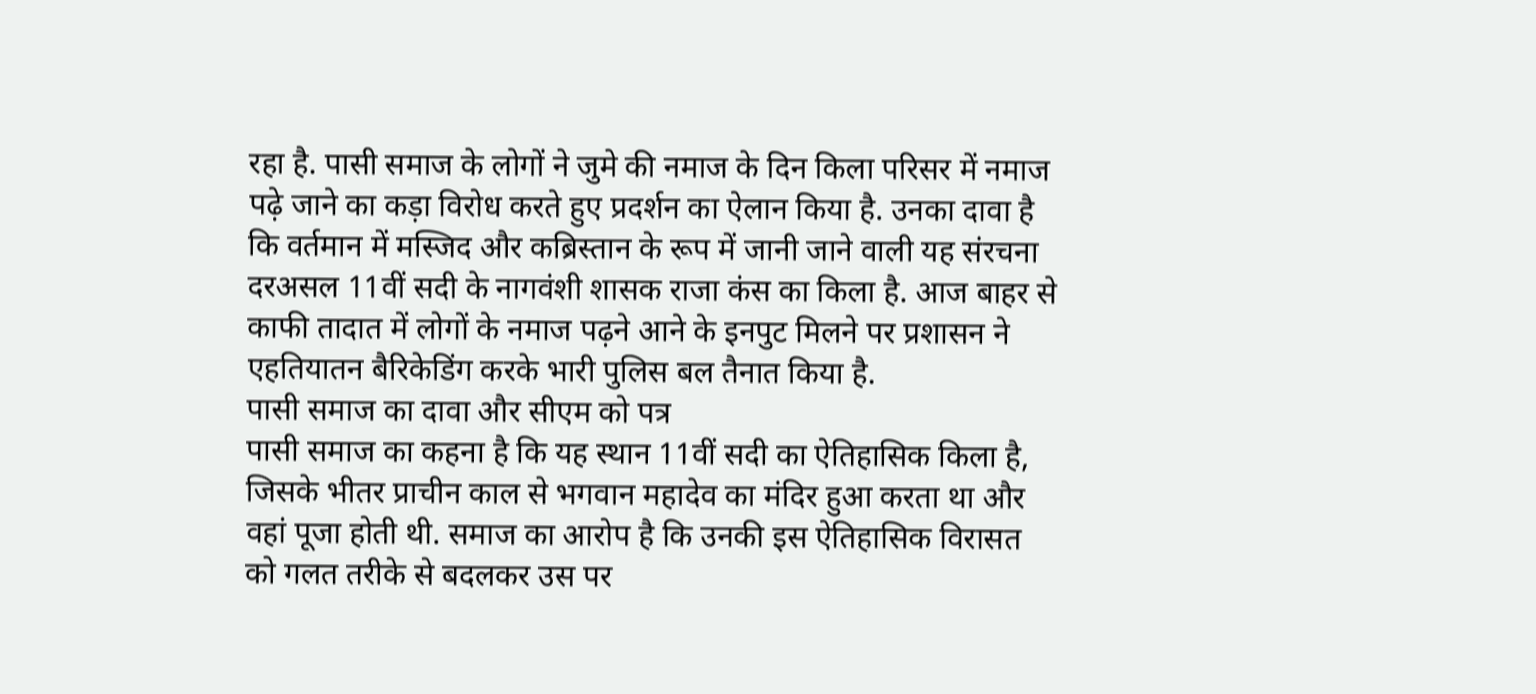रहा है. पासी समाज के लोगों ने जुमे की नमाज के दिन किला परिसर में नमाज पढ़े जाने का कड़ा विरोध करते हुए प्रदर्शन का ऐलान किया है. उनका दावा है कि वर्तमान में मस्जिद और कब्रिस्तान के रूप में जानी जाने वाली यह संरचना दरअसल 11वीं सदी के नागवंशी शासक राजा कंस का किला है. आज बाहर से काफी तादात में लोगों के नमाज पढ़ने आने के इनपुट मिलने पर प्रशासन ने एहतियातन बैरिकेडिंग करके भारी पुलिस बल तैनात किया है.
पासी समाज का दावा और सीएम को पत्र
पासी समाज का कहना है कि यह स्थान 11वीं सदी का ऐतिहासिक किला है, जिसके भीतर प्राचीन काल से भगवान महादेव का मंदिर हुआ करता था और वहां पूजा होती थी. समाज का आरोप है कि उनकी इस ऐतिहासिक विरासत को गलत तरीके से बदलकर उस पर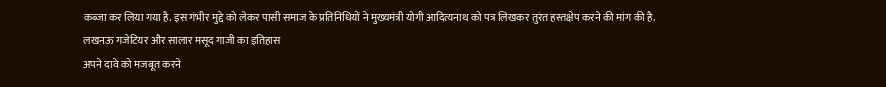कब्जा कर लिया गया है. इस गंभीर मुद्दे को लेकर पासी समाज के प्रतिनिधियों ने मुख्यमंत्री योगी आदित्यनाथ को पत्र लिखकर तुरंत हस्तक्षेप करने की मांग की है.
लखनऊ गजेटियर और सालार मसूद गाजी का इतिहास
अपने दावे को मजबूत करने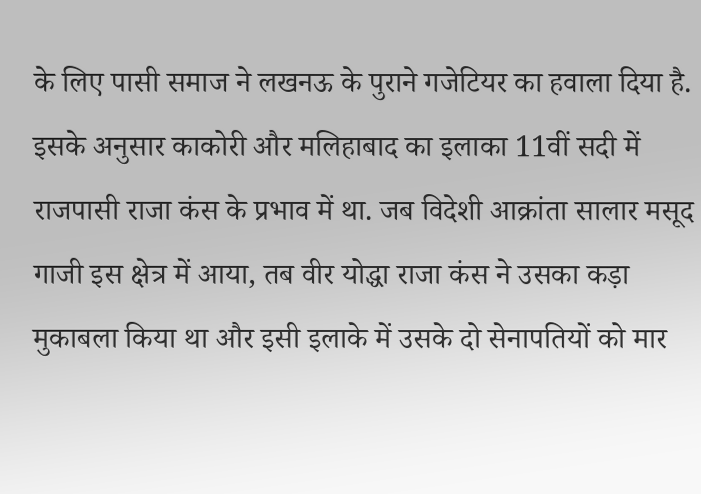के लिए पासी समाज ने लखनऊ के पुराने गजेटियर का हवाला दिया है. इसके अनुसार काकोरी और मलिहाबाद का इलाका 11वीं सदी में राजपासी राजा कंस के प्रभाव में था. जब विदेशी आक्रांता सालार मसूद गाजी इस क्षेत्र में आया, तब वीर योद्धा राजा कंस ने उसका कड़ा मुकाबला किया था और इसी इलाके में उसके दो सेनापतियों को मार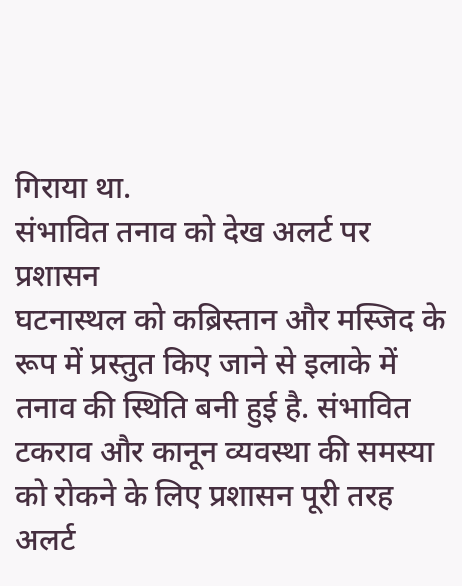गिराया था.
संभावित तनाव को देख अलर्ट पर प्रशासन
घटनास्थल को कब्रिस्तान और मस्जिद के रूप में प्रस्तुत किए जाने से इलाके में तनाव की स्थिति बनी हुई है. संभावित टकराव और कानून व्यवस्था की समस्या को रोकने के लिए प्रशासन पूरी तरह अलर्ट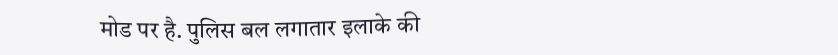मोड पर है. पुलिस बल लगातार इलाके की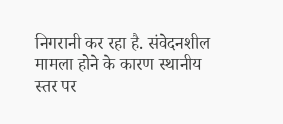निगरानी कर रहा है. संवेदनशील मामला होने के कारण स्थानीय स्तर पर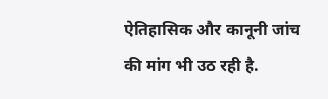ऐतिहासिक और कानूनी जांच की मांग भी उठ रही है.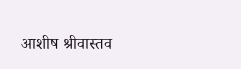आशीष श्रीवास्तव